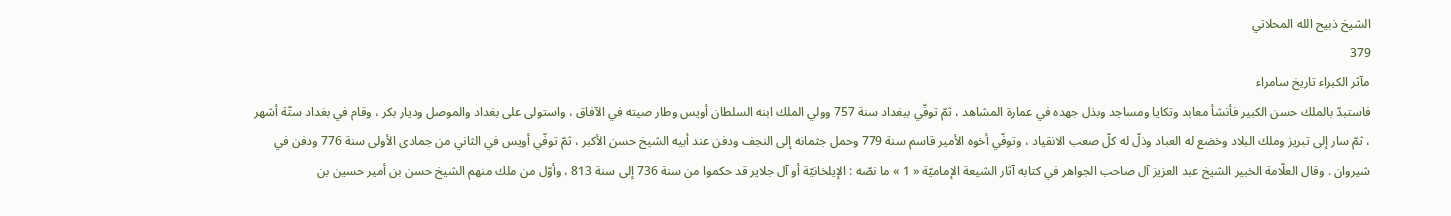الشيخ ذبيح الله المحلاتي
379
مآثر الكبراء تاريخ سامراء
فاستبدّ بالملك حسن الكبير فأنشأ معابد وتكايا ومساجد وبذل جهده في عمارة المشاهد ، ثمّ توفّي ببغداد سنة 757 وولي الملك ابنه السلطان أويس وطار صيته في الآفاق ، واستولى على بغداد والموصل وديار بكر ، وقام في بغداد ستّة أشهر ، ثمّ سار إلى تبريز وملك البلاد وخضع له العباد وذلّ له كلّ صعب الانقياد ، وتوفّي أخوه الأمير قاسم سنة 779 وحمل جثمانه إلى النجف ودفن عند أبيه الشيخ حسن الأكبر ، ثمّ توفّي أويس في الثاني من جمادى الأولى سنة 776 ودفن في شيروان . وقال العلّامة الخبير الشيخ عبد العزيز آل صاحب الجواهر في كتابه آثار الشيعة الإماميّة « 1 » ما نصّه : الإيلخانيّة أو آل جلاير قد حكموا من سنة 736 إلى سنة 813 ، وأوّل من ملك منهم الشيخ حسن بن أمير حسين بن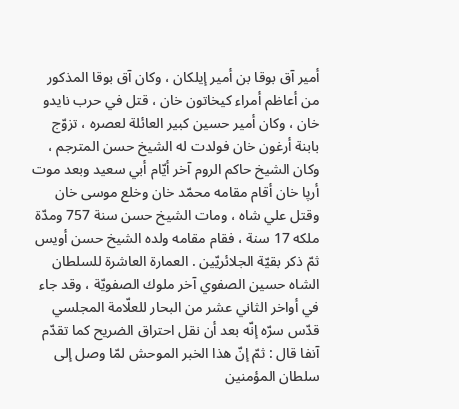أمير آق بوقا بن أمير إيلكان ، وكان آق بوقا المذكور من أعاظم أمراء كيخاتون خان ، قتل في حرب نايدو خان ، وكان أمير حسين كبير العائلة لعصره ، تزوّج بابنة أرغون خان فولدت له الشيخ حسن المترجم ، وكان الشيخ حاكم الروم آخر أيّام أبي سعيد وبعد موت أرپا خان أقام مقامه محمّد خان وخلع موسى خان وقتل علي شاه ، ومات الشيخ حسن سنة 757 ومدّة ملكه 17 سنة ، فقام مقامه ولده الشيخ حسن أويس ثمّ ذكر بقيّة الجلائريّين . العمارة العاشرة للسلطان الشاه حسين الصفوي آخر ملوك الصفويّة ، وقد جاء في أواخر الثاني عشر من البحار للعلّامة المجلسي قدّس سرّه إنّه بعد أن نقل احتراق الضريح كما تقدّم آنفا قال : ثمّ إنّ هذا الخبر الموحش لمّا وصل إلى سلطان المؤمنين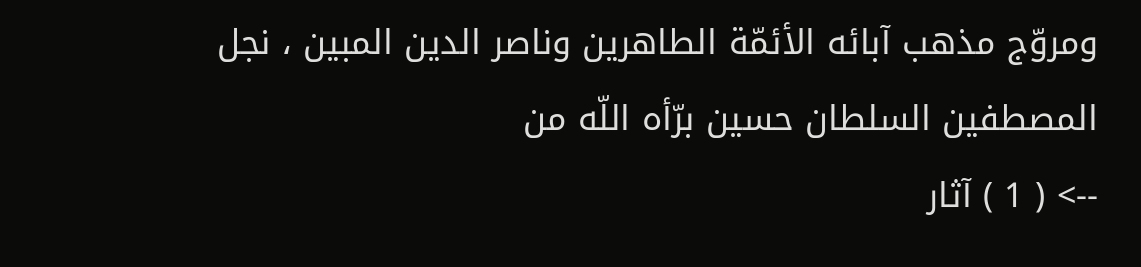ومروّج مذهب آبائه الأئمّة الطاهرين وناصر الدين المبين ، نجل المصطفين السلطان حسين برّأه اللّه من
--> ( 1 ) آثار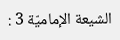الشيعة الإماميّة 3 :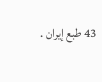43 طبع إيران .